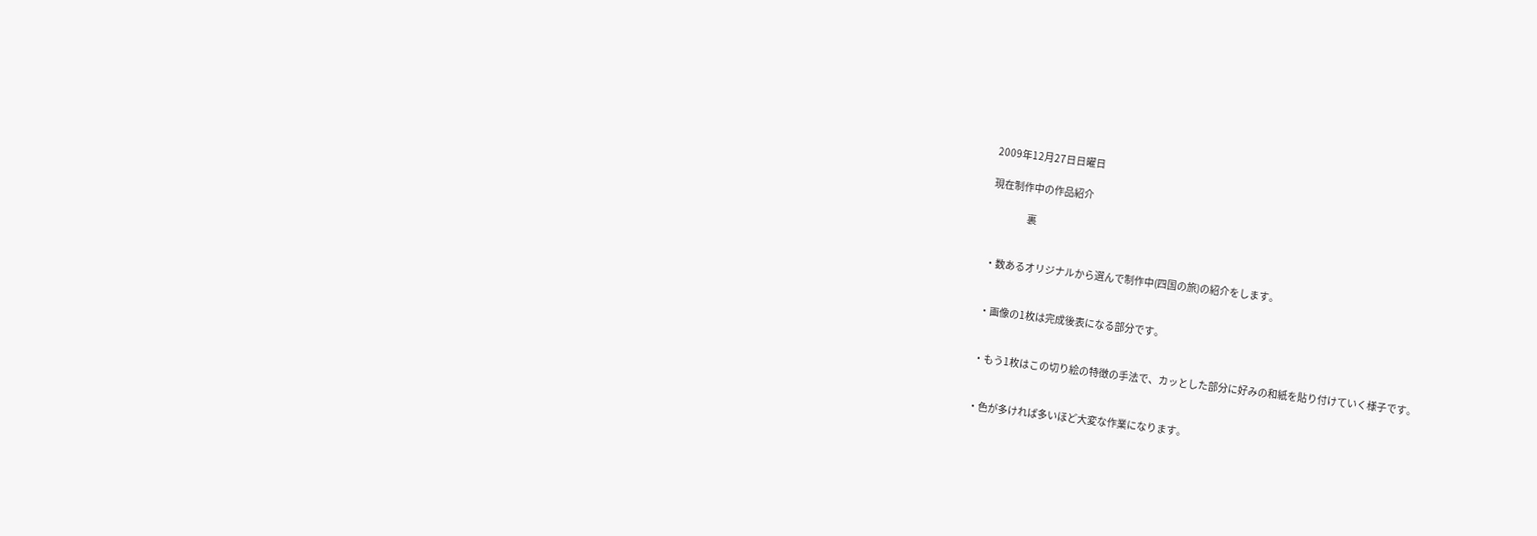2009年12月27日日曜日

現在制作中の作品紹介

                  裏


・数あるオリジナルから選んで制作中(四国の旅)の紹介をします。


・画像の1枚は完成後表になる部分です。


・もう1枚はこの切り絵の特徴の手法で、カッとした部分に好みの和紙を貼り付けていく様子です。


・色が多ければ多いほど大変な作業になります。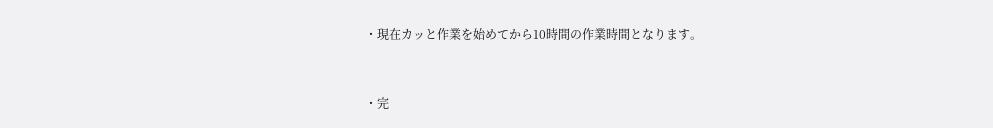・現在カッと作業を始めてから10時間の作業時間となります。


・完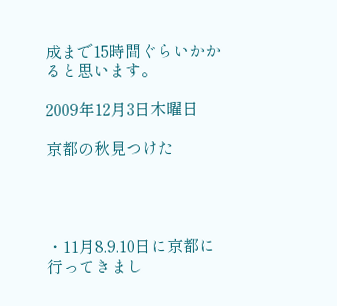成まで15時間ぐらいかかると思います。

2009年12月3日木曜日

京都の秋見つけた




・11月8.9.10日に京都に行ってきまし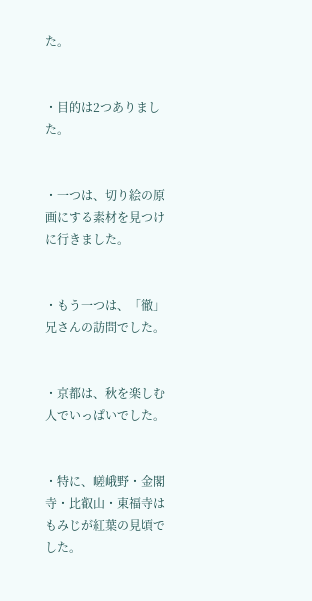た。


・目的は2つありました。


・一つは、切り絵の原画にする素材を見つけに行きました。


・もう一つは、「徹」兄さんの訪問でした。


・京都は、秋を楽しむ人でいっぱいでした。


・特に、嵯峨野・金閣寺・比叡山・東福寺はもみじが紅葉の見頃でした。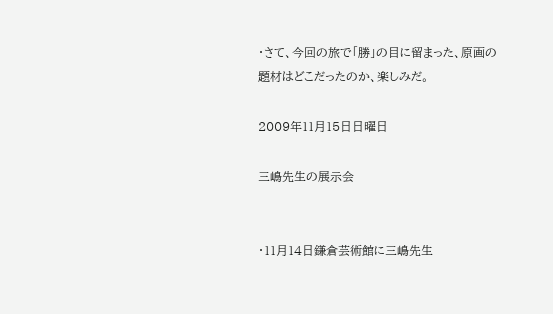・さて、今回の旅で「勝」の目に留まった、原画の題材はどこだったのか、楽しみだ。

2009年11月15日日曜日

三嶋先生の展示会


・11月14日鎌倉芸術館に三嶋先生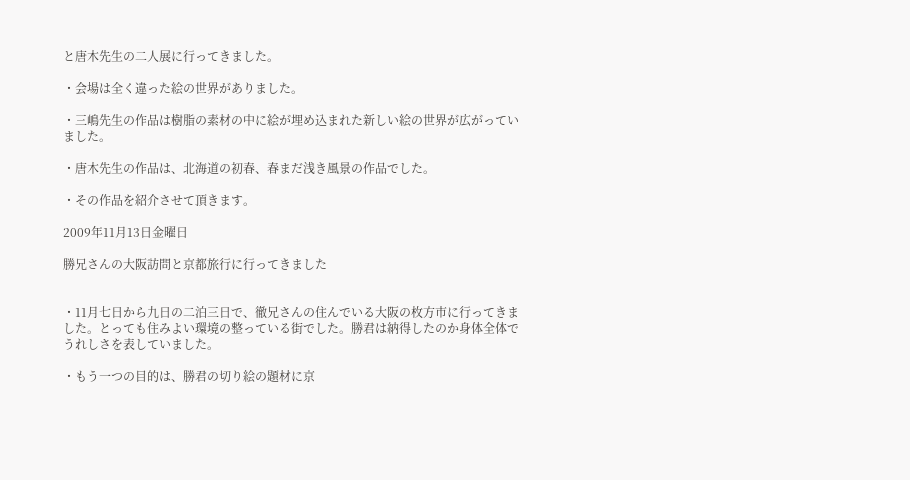と唐木先生の二人展に行ってきました。

・会場は全く違った絵の世界がありました。

・三嶋先生の作品は樹脂の素材の中に絵が埋め込まれた新しい絵の世界が広がっていました。

・唐木先生の作品は、北海道の初春、春まだ浅き風景の作品でした。

・その作品を紹介させて頂きます。

2009年11月13日金曜日

勝兄さんの大阪訪問と京都旅行に行ってきました


・11月七日から九日の二泊三日で、徹兄さんの住んでいる大阪の枚方市に行ってきました。とっても住みよい環境の整っている街でした。勝君は納得したのか身体全体でうれしさを表していました。

・もう一つの目的は、勝君の切り絵の題材に京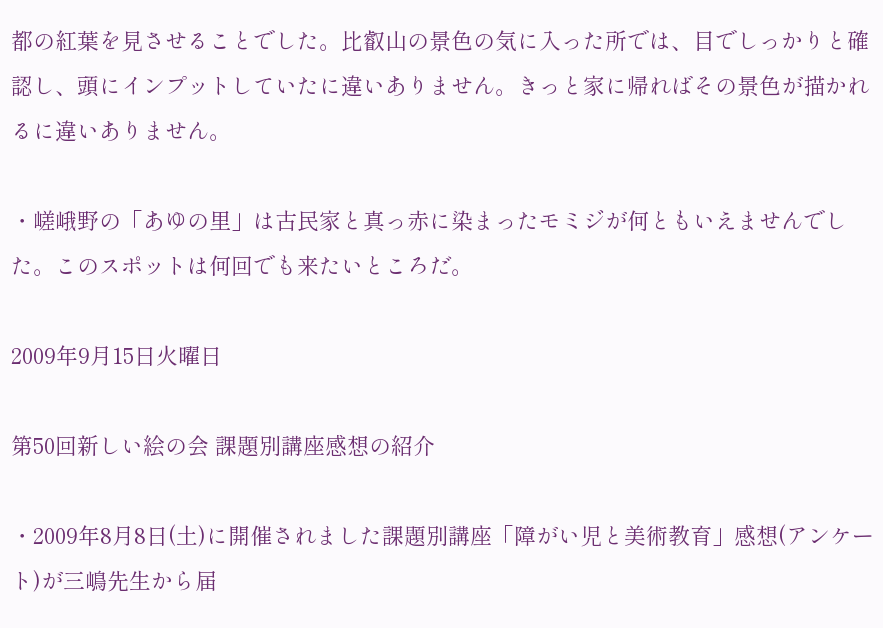都の紅葉を見させることでした。比叡山の景色の気に入った所では、目でしっかりと確認し、頭にインプットしていたに違いありません。きっと家に帰ればその景色が描かれるに違いありません。

・嵯峨野の「あゆの里」は古民家と真っ赤に染まったモミジが何ともいえませんでした。このスポットは何回でも来たいところだ。

2009年9月15日火曜日

第50回新しい絵の会 課題別講座感想の紹介

・2009年8月8日(土)に開催されました課題別講座「障がい児と美術教育」感想(アンケート)が三嶋先生から届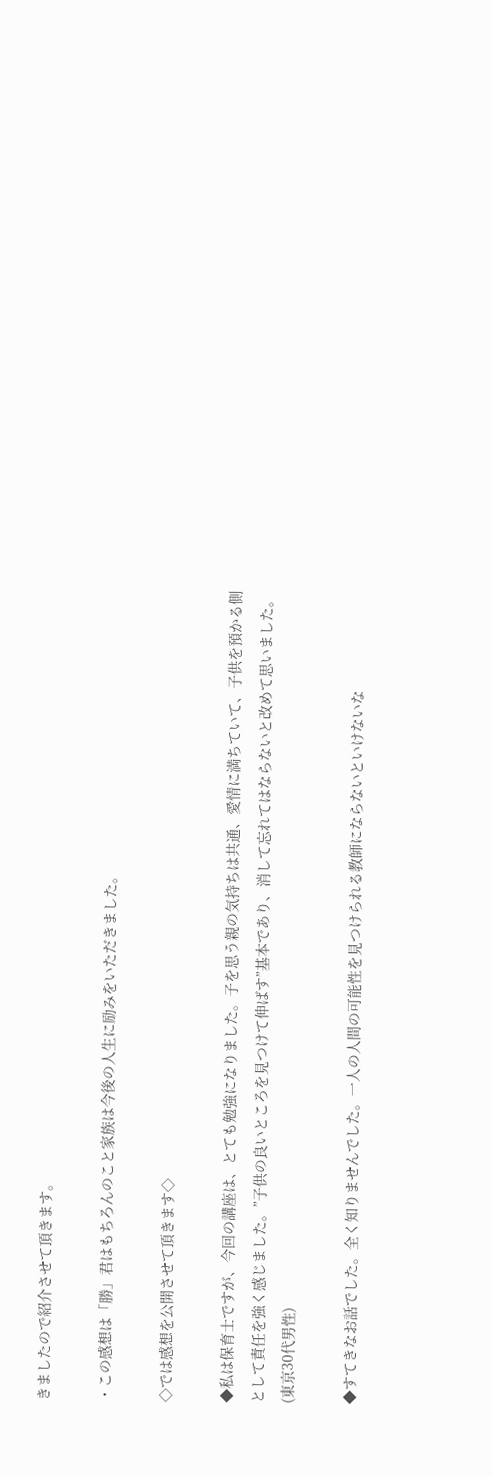きましたので紹介させて頂きます。

・この感想は「勝」君はもちろんのこと家族は今後の人生に励みをいただきました。

◇では感想を公開させて頂きます◇

◆私は保育士ですが、今回の講座は、とても勉強になりました。子を思う親の気持ちは共通、愛情に満ちていて、子供を預かる側として責任を強く感じました。”子供の良いところを見つけて伸ばす”基本であり、消して忘れてはならないと改めて思いました。(東京30代男性)

◆すてきなお話でした。全く知りませんでした。一人の人間の可能性を見つけられる教師にならないといけないな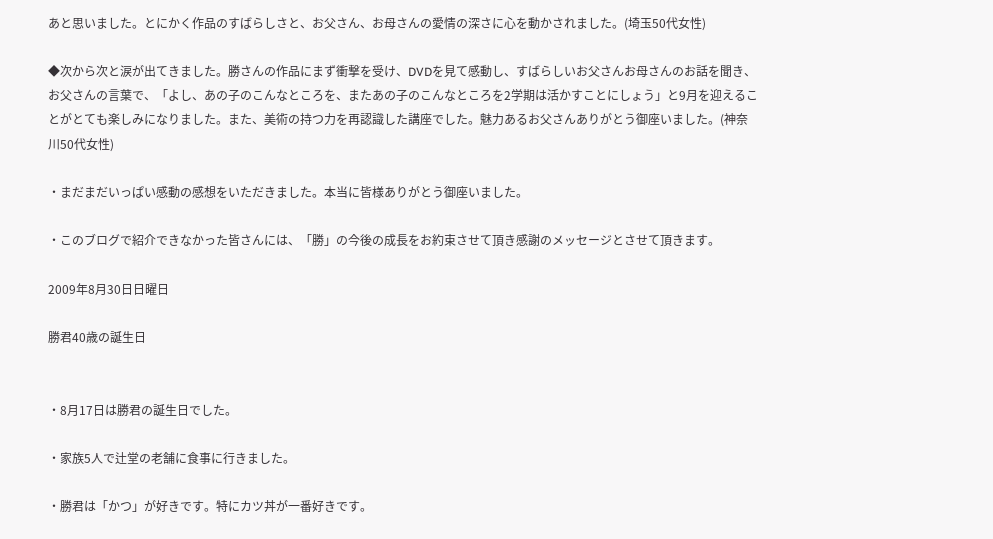あと思いました。とにかく作品のすばらしさと、お父さん、お母さんの愛情の深さに心を動かされました。(埼玉50代女性)

◆次から次と涙が出てきました。勝さんの作品にまず衝撃を受け、DVDを見て感動し、すばらしいお父さんお母さんのお話を聞き、お父さんの言葉で、「よし、あの子のこんなところを、またあの子のこんなところを2学期は活かすことにしょう」と9月を迎えることがとても楽しみになりました。また、美術の持つ力を再認識した講座でした。魅力あるお父さんありがとう御座いました。(神奈川50代女性)

・まだまだいっぱい感動の感想をいただきました。本当に皆様ありがとう御座いました。

・このブログで紹介できなかった皆さんには、「勝」の今後の成長をお約束させて頂き感謝のメッセージとさせて頂きます。

2009年8月30日日曜日

勝君40歳の誕生日


・8月17日は勝君の誕生日でした。

・家族5人で辻堂の老舗に食事に行きました。

・勝君は「かつ」が好きです。特にカツ丼が一番好きです。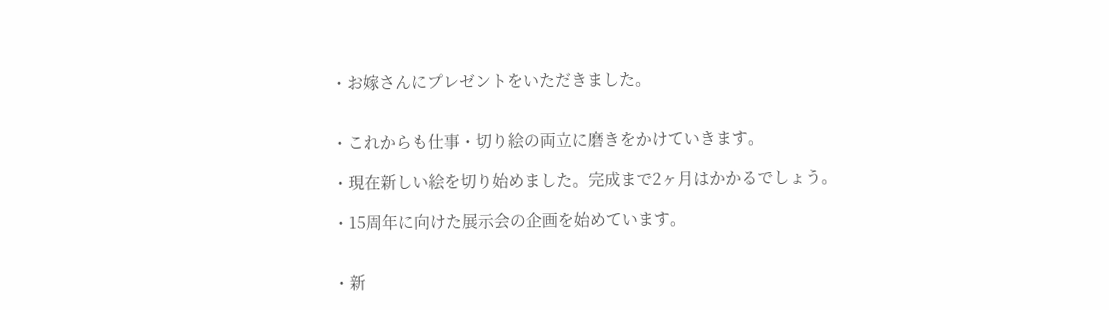・お嫁さんにプレゼントをいただきました。


・これからも仕事・切り絵の両立に磨きをかけていきます。

・現在新しい絵を切り始めました。完成まで2ヶ月はかかるでしょう。

・15周年に向けた展示会の企画を始めています。


・新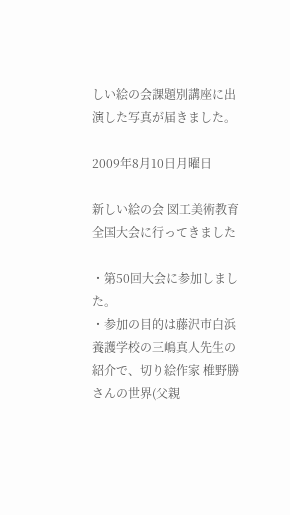しい絵の会課題別講座に出演した写真が届きました。

2009年8月10日月曜日

新しい絵の会 図工美術教育全国大会に行ってきました

・第50回大会に参加しました。
・参加の目的は藤沢市白浜養護学校の三嶋真人先生の紹介で、切り絵作家 椎野勝さんの世界(父親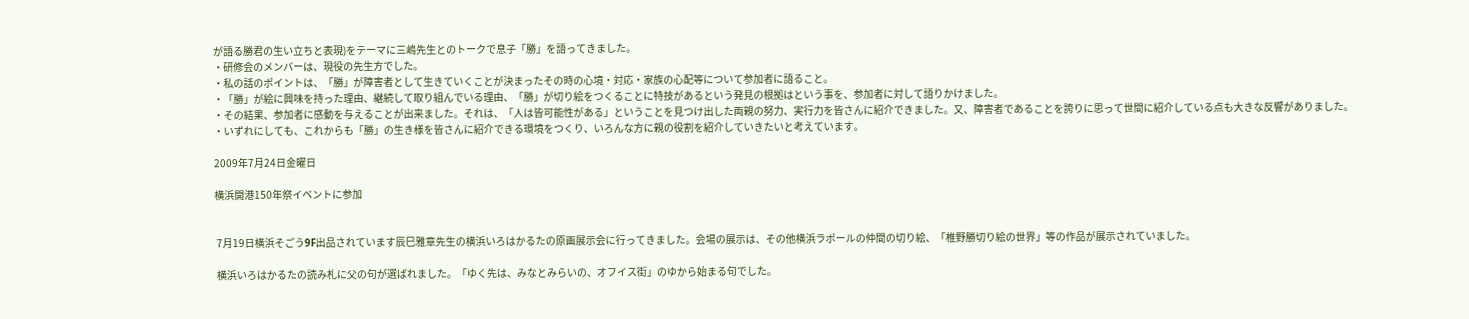が語る勝君の生い立ちと表現)をテーマに三嶋先生とのトークで息子「勝」を語ってきました。
・研修会のメンバーは、現役の先生方でした。
・私の話のポイントは、「勝」が障害者として生きていくことが決まったその時の心境・対応・家族の心配等について参加者に語ること。
・「勝」が絵に興味を持った理由、継続して取り組んでいる理由、「勝」が切り絵をつくることに特技があるという発見の根拠はという事を、参加者に対して語りかけました。
・その結果、参加者に感動を与えることが出来ました。それは、「人は皆可能性がある」ということを見つけ出した両親の努力、実行力を皆さんに紹介できました。又、障害者であることを誇りに思って世間に紹介している点も大きな反響がありました。
・いずれにしても、これからも「勝」の生き様を皆さんに紹介できる環境をつくり、いろんな方に親の役割を紹介していきたいと考えています。

2009年7月24日金曜日

横浜開港150年祭イベントに参加


 7月19日横浜そごう9F出品されています辰巳雅章先生の横浜いろはかるたの原画展示会に行ってきました。会場の展示は、その他横浜ラポールの仲間の切り絵、「椎野勝切り絵の世界」等の作品が展示されていました。

 横浜いろはかるたの読み札に父の句が選ばれました。「ゆく先は、みなとみらいの、オフイス街」のゆから始まる句でした。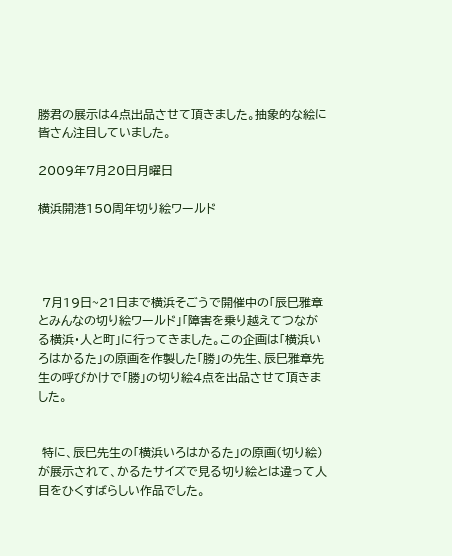勝君の展示は4点出品させて頂きました。抽象的な絵に皆さん注目していました。

2009年7月20日月曜日

横浜開港150周年切り絵ワールド




 7月19日~21日まで横浜そごうで開催中の「辰巳雅章とみんなの切り絵ワールド」「障害を乗り越えてつながる横浜・人と町」に行ってきました。この企画は「横浜いろはかるた」の原画を作製した「勝」の先生、辰巳雅章先生の呼びかけで「勝」の切り絵4点を出品させて頂きました。


 特に、辰巳先生の「横浜いろはかるた」の原画(切り絵)が展示されて、かるたサイズで見る切り絵とは違って人目をひくすばらしい作品でした。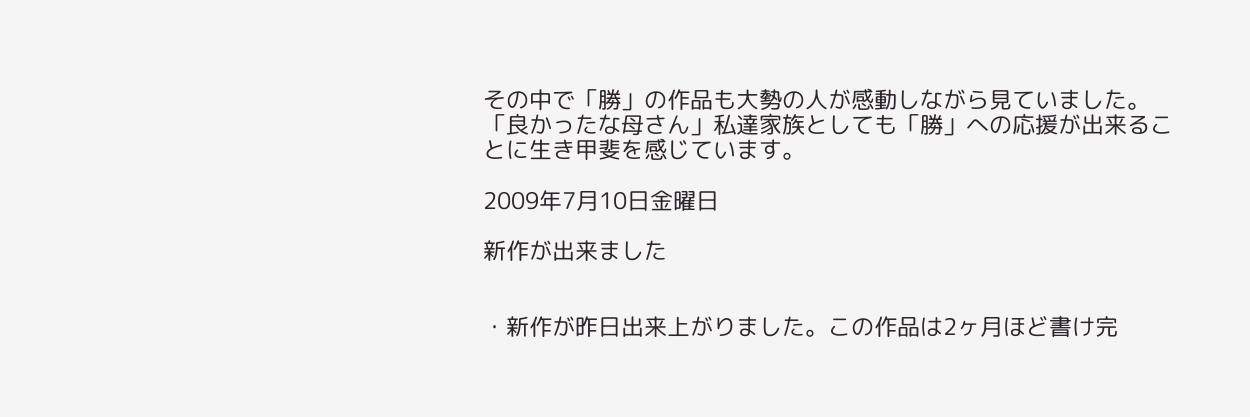その中で「勝」の作品も大勢の人が感動しながら見ていました。「良かったな母さん」私達家族としても「勝」への応援が出来ることに生き甲斐を感じています。

2009年7月10日金曜日

新作が出来ました


・新作が昨日出来上がりました。この作品は2ヶ月ほど書け完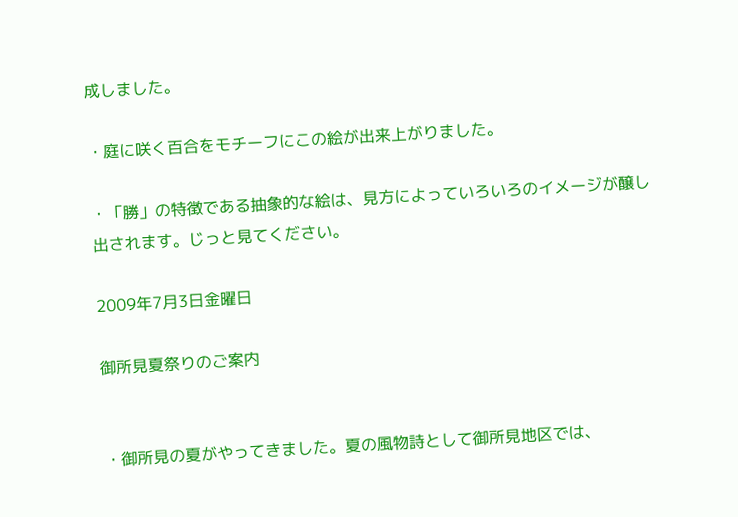成しました。

・庭に咲く百合をモチーフにこの絵が出来上がりました。

・「勝」の特徴である抽象的な絵は、見方によっていろいろのイメージが醸し出されます。じっと見てください。

2009年7月3日金曜日

御所見夏祭りのご案内


・御所見の夏がやってきました。夏の風物詩として御所見地区では、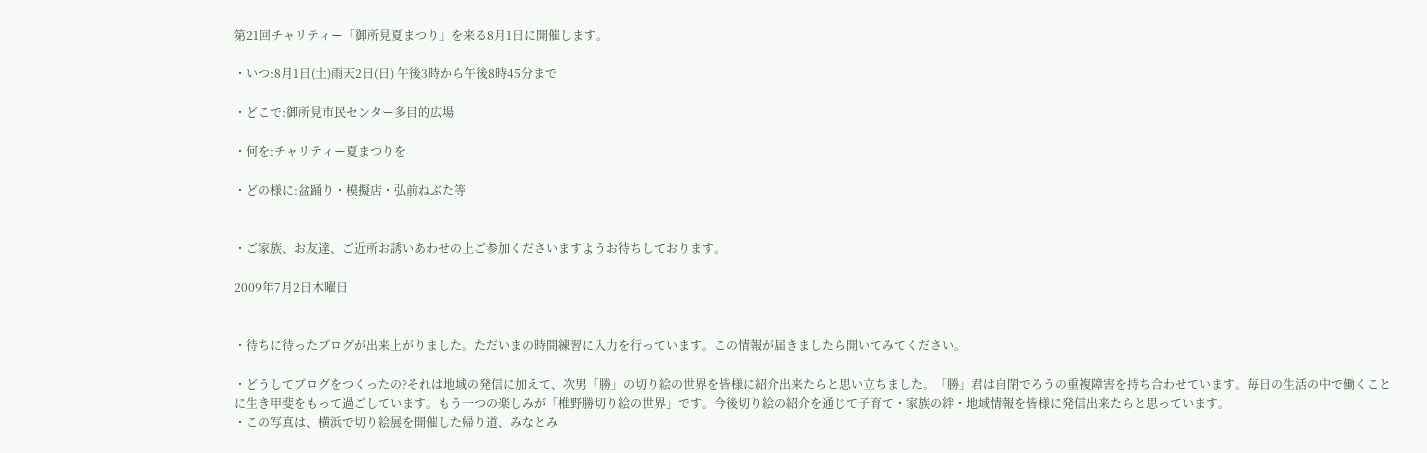第21回チャリティー「御所見夏まつり」を来る8月1日に開催します。

・いつ:8月1日(土)雨天2日(日) 午後3時から午後8時45分まで

・どこで:御所見市民センター多目的広場

・何を:チャリティー夏まつりを

・どの様に:盆踊り・模擬店・弘前ねぶた等


・ご家族、お友達、ご近所お誘いあわせの上ご参加くださいますようお待ちしております。

2009年7月2日木曜日


・待ちに待ったブログが出来上がりました。ただいまの時間練習に入力を行っています。この情報が届きましたら開いてみてください。

・どうしてブログをつくったの?それは地域の発信に加えて、次男「勝」の切り絵の世界を皆様に紹介出来たらと思い立ちました。「勝」君は自閉でろうの重複障害を持ち合わせています。毎日の生活の中で働くことに生き甲斐をもって過ごしています。もう一つの楽しみが「椎野勝切り絵の世界」です。今後切り絵の紹介を通じて子育て・家族の絆・地域情報を皆様に発信出来たらと思っています。
・この写真は、横浜で切り絵展を開催した帰り道、みなとみ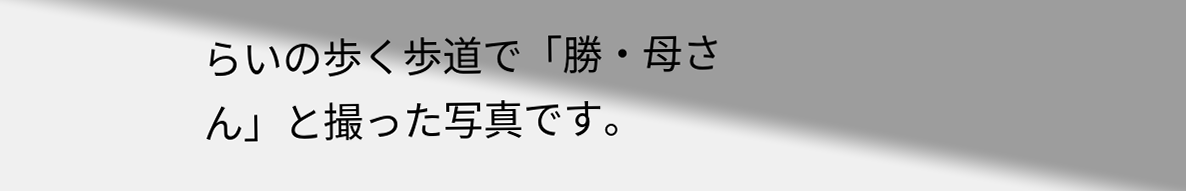らいの歩く歩道で「勝・母さん」と撮った写真です。